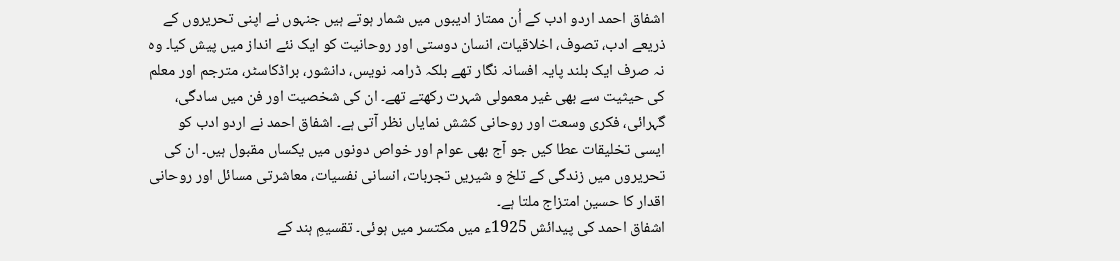اشفاق احمد اردو ادب کے اُن ممتاز ادیبوں میں شمار ہوتے ہیں جنہوں نے اپنی تحریروں کے ذریعے ادب، تصوف، اخلاقیات، انسان دوستی اور روحانیت کو ایک نئے انداز میں پیش کیا۔ وہ نہ صرف ایک بلند پایہ افسانہ نگار تھے بلکہ ڈرامہ نویس، دانشور، براڈکاسٹر، مترجم اور معلم کی حیثیت سے بھی غیر معمولی شہرت رکھتے تھے۔ ان کی شخصیت اور فن میں سادگی، گہرائی، فکری وسعت اور روحانی کشش نمایاں نظر آتی ہے۔ اشفاق احمد نے اردو ادب کو ایسی تخلیقات عطا کیں جو آج بھی عوام اور خواص دونوں میں یکساں مقبول ہیں۔ ان کی تحریروں میں زندگی کے تلخ و شیریں تجربات، انسانی نفسیات، معاشرتی مسائل اور روحانی اقدار کا حسین امتزاج ملتا ہے۔
اشفاق احمد کی پیدائش 1925ء میں مکتسر میں ہوئی۔ تقسیمِ ہند کے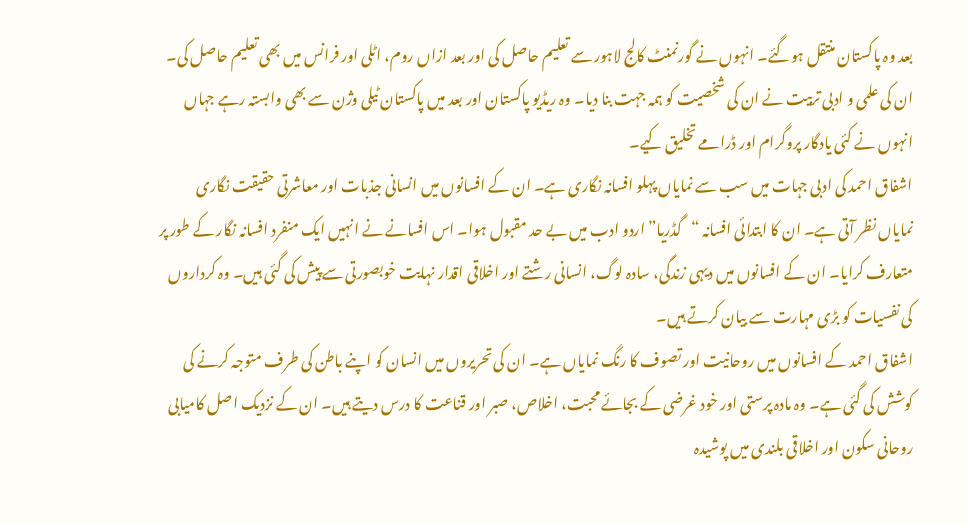بعد وہ پاکستان منتقل ہوگئے۔ انہوں نے گورنمنٹ کالج لاہور سے تعلیم حاصل کی اور بعد ازاں روم، اٹلی اور فرانس میں بھی تعلیم حاصل کی۔ ان کی علمی و ادبی تربیت نے ان کی شخصیت کو ہمہ جہت بنا دیا۔ وہ ریڈیو پاکستان اور بعد میں پاکستان ٹیلی وژن سے بھی وابستہ رہے جہاں انہوں نے کئی یادگار پروگرام اور ڈرامے تخلیق کیے۔
اشفاق احمد کی ادبی جہات میں سب سے نمایاں پہلو افسانہ نگاری ہے۔ ان کے افسانوں میں انسانی جذبات اور معاشرتی حقیقت نگاری نمایاں نظر آتی ہے۔ ان کا ابتدائی افسانہ “گڈریا” اردو ادب میں بے حد مقبول ہوا۔ اس افسانے نے انہیں ایک منفرد افسانہ نگار کے طور پر متعارف کرایا۔ ان کے افسانوں میں دیہی زندگی، سادہ لوگ، انسانی رشتے اور اخلاقی اقدار نہایت خوبصورتی سے پیش کی گئی ہیں۔ وہ کرداروں کی نفسیات کو بڑی مہارت سے بیان کرتے ہیں۔
اشفاق احمد کے افسانوں میں روحانیت اور تصوف کا رنگ نمایاں ہے۔ ان کی تحریروں میں انسان کو اپنے باطن کی طرف متوجہ کرنے کی کوشش کی گئی ہے۔ وہ مادہ پرستی اور خود غرضی کے بجائے محبت، اخلاص، صبر اور قناعت کا درس دیتے ہیں۔ ان کے نزدیک اصل کامیابی روحانی سکون اور اخلاقی بلندی میں پوشیدہ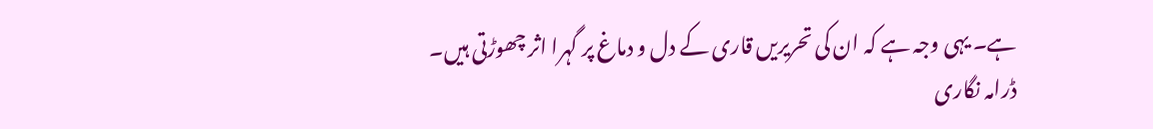ہے۔ یہی وجہ ہے کہ ان کی تحریریں قاری کے دل و دماغ پر گہرا اثر چھوڑتی ہیں۔
ڈرامہ نگاری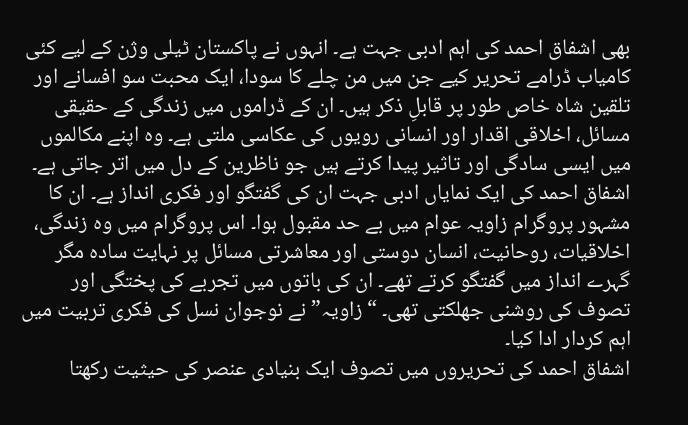بھی اشفاق احمد کی اہم ادبی جہت ہے۔ انہوں نے پاکستان ٹیلی وژن کے لیے کئی کامیاب ڈرامے تحریر کیے جن میں من چلے کا سودا، ایک محبت سو افسانے اور تلقین شاہ خاص طور پر قابلِ ذکر ہیں۔ ان کے ڈراموں میں زندگی کے حقیقی مسائل، اخلاقی اقدار اور انسانی رویوں کی عکاسی ملتی ہے۔ وہ اپنے مکالموں میں ایسی سادگی اور تاثیر پیدا کرتے ہیں جو ناظرین کے دل میں اتر جاتی ہے۔
اشفاق احمد کی ایک نمایاں ادبی جہت ان کی گفتگو اور فکری انداز ہے۔ ان کا مشہور پروگرام زاویہ عوام میں بے حد مقبول ہوا۔ اس پروگرام میں وہ زندگی، اخلاقیات، روحانیت، انسان دوستی اور معاشرتی مسائل پر نہایت سادہ مگر گہرے انداز میں گفتگو کرتے تھے۔ ان کی باتوں میں تجربے کی پختگی اور تصوف کی روشنی جھلکتی تھی۔ “زاویہ” نے نوجوان نسل کی فکری تربیت میں اہم کردار ادا کیا۔
اشفاق احمد کی تحریروں میں تصوف ایک بنیادی عنصر کی حیثیت رکھتا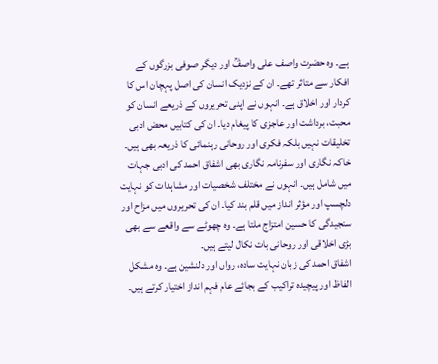ہے۔ وہ حضرت واصف علی واصفؒ اور دیگر صوفی بزرگوں کے افکار سے متاثر تھے۔ ان کے نزدیک انسان کی اصل پہچان اس کا کردار اور اخلاق ہے۔ انہوں نے اپنی تحریروں کے ذریعے انسان کو محبت، برداشت اور عاجزی کا پیغام دیا۔ ان کی کتابیں محض ادبی تخلیقات نہیں بلکہ فکری اور روحانی رہنمائی کا ذریعہ بھی ہیں۔
خاکہ نگاری اور سفرنامہ نگاری بھی اشفاق احمد کی ادبی جہات میں شامل ہیں۔ انہوں نے مختلف شخصیات اور مشاہدات کو نہایت دلچسپ اور مؤثر انداز میں قلم بند کیا۔ ان کی تحریروں میں مزاح اور سنجیدگی کا حسین امتزاج ملتا ہے۔ وہ چھوٹے سے واقعے سے بھی بڑی اخلاقی اور روحانی بات نکال لیتے ہیں۔
اشفاق احمد کی زبان نہایت سادہ، رواں اور دلنشین ہے۔ وہ مشکل الفاظ اور پیچیدہ تراکیب کے بجائے عام فہم انداز اختیار کرتے ہیں۔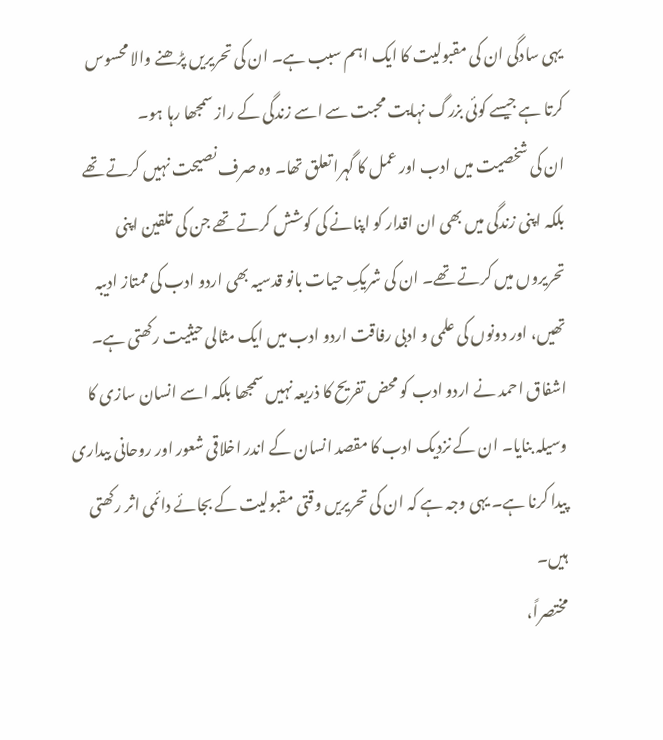یہی سادگی ان کی مقبولیت کا ایک اہم سبب ہے۔ ان کی تحریریں پڑھنے والا محسوس کرتا ہے جیسے کوئی بزرگ نہایت محبت سے اسے زندگی کے راز سمجھا رہا ہو۔
ان کی شخصیت میں ادب اور عمل کا گہرا تعلق تھا۔ وہ صرف نصیحت نہیں کرتے تھے بلکہ اپنی زندگی میں بھی ان اقدار کو اپنانے کی کوشش کرتے تھے جن کی تلقین اپنی تحریروں میں کرتے تھے۔ ان کی شریکِ حیات بانو قدسیہ بھی اردو ادب کی ممتاز ادیبہ تھیں، اور دونوں کی علمی و ادبی رفاقت اردو ادب میں ایک مثالی حیثیت رکھتی ہے۔
اشفاق احمد نے اردو ادب کو محض تفریح کا ذریعہ نہیں سمجھا بلکہ اسے انسان سازی کا وسیلہ بنایا۔ ان کے نزدیک ادب کا مقصد انسان کے اندر اخلاقی شعور اور روحانی بیداری پیدا کرنا ہے۔ یہی وجہ ہے کہ ان کی تحریریں وقتی مقبولیت کے بجائے دائمی اثر رکھتی ہیں۔
مختصراً،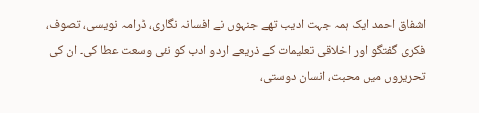اشفاق احمد ایک ہمہ جہت ادیب تھے جنہوں نے افسانہ نگاری، ڈرامہ نویسی، تصوف، فکری گفتگو اور اخلاقی تعلیمات کے ذریعے اردو ادب کو نئی وسعت عطا کی۔ ان کی تحریروں میں محبت، انسان دوستی،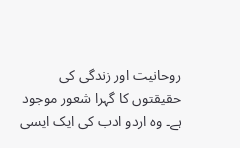روحانیت اور زندگی کی حقیقتوں کا گہرا شعور موجود ہے۔ وہ اردو ادب کی ایک ایسی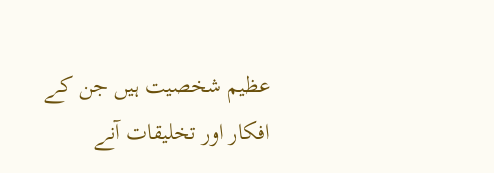عظیم شخصیت ہیں جن کے افکار اور تخلیقات آنے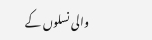والی نسلوں کے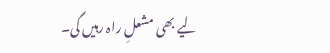لیے بھی مشعلِ راہ رہیں گی۔